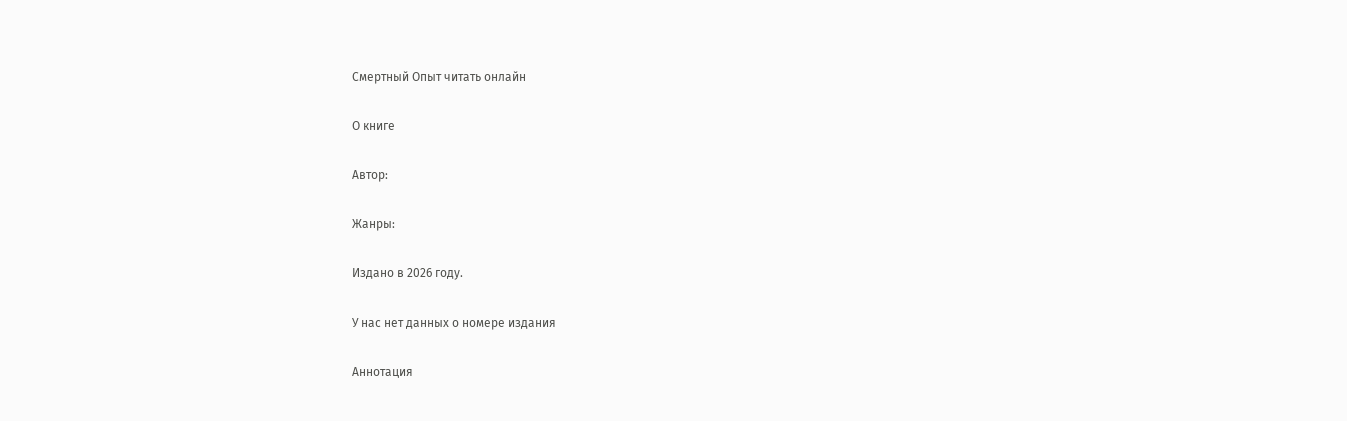Смертный Опыт читать онлайн

О книге

Автор:

Жанры:

Издано в 2026 году.

У нас нет данных о номере издания

Аннотация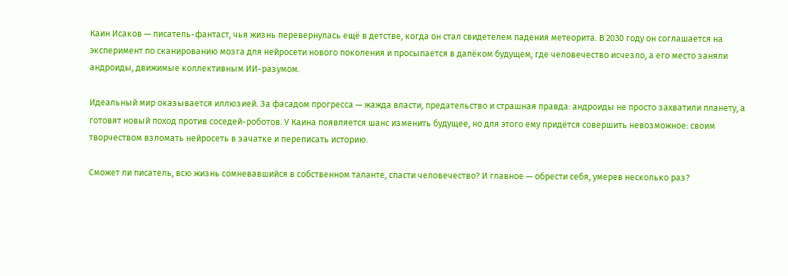Каин Исаков — писатель-фантаст, чья жизнь перевернулась ещё в детстве, когда он стал свидетелем падения метеорита. В 2030 году он соглашается на эксперимент по сканированию мозга для нейросети нового поколения и просыпается в далёком будущем, где человечество исчезло, а его место заняли андроиды, движимые коллективным ИИ-разумом.

Идеальный мир оказывается иллюзией. За фасадом прогресса — жажда власти, предательство и страшная правда: андроиды не просто захватили планету, а готовят новый поход против соседей-роботов. У Каина появляется шанс изменить будущее, но для этого ему придётся совершить невозможное: своим творчеством взломать нейросеть в зачатке и переписать историю.

Сможет ли писатель, всю жизнь сомневавшийся в собственном таланте, спасти человечество? И главное — обрести себя, умерев несколько раз?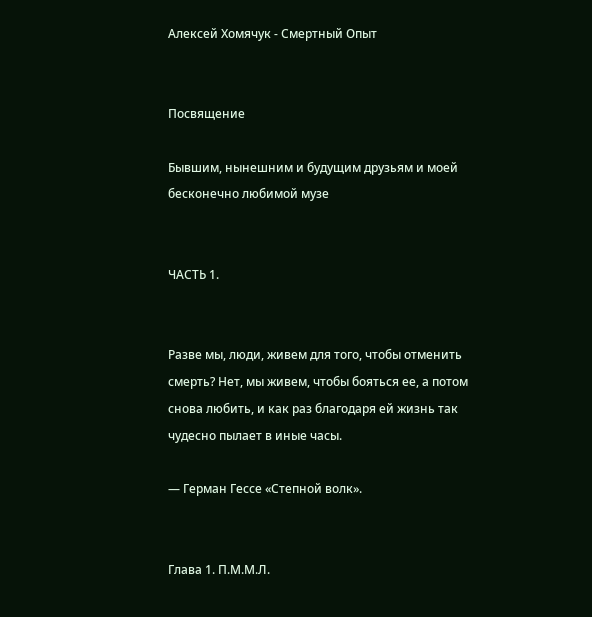Алексей Хомячук - Смертный Опыт


Посвящение

Бывшим, нынешним и будущим друзьям и моей бесконечно любимой музе


ЧАСТЬ 1.


Разве мы, люди, живем для того, чтобы отменить смерть? Нет, мы живем, чтобы бояться ее, а потом снова любить, и как раз благодаря ей жизнь так чудесно пылает в иные часы.

— Герман Гессе «Степной волк».


Глава 1. П.М.М.Л.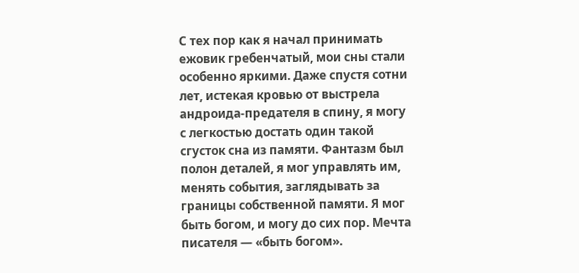С тех пор как я начал принимать ежовик гребенчатый, мои сны стали особенно яркими. Даже спустя сотни лет, истекая кровью от выстрела андроида-предателя в спину, я могу с легкостью достать один такой сгусток сна из памяти. Фантазм был полон деталей, я мог управлять им, менять события, заглядывать за границы собственной памяти. Я мог быть богом, и могу до сих пор. Мечта писателя — «быть богом».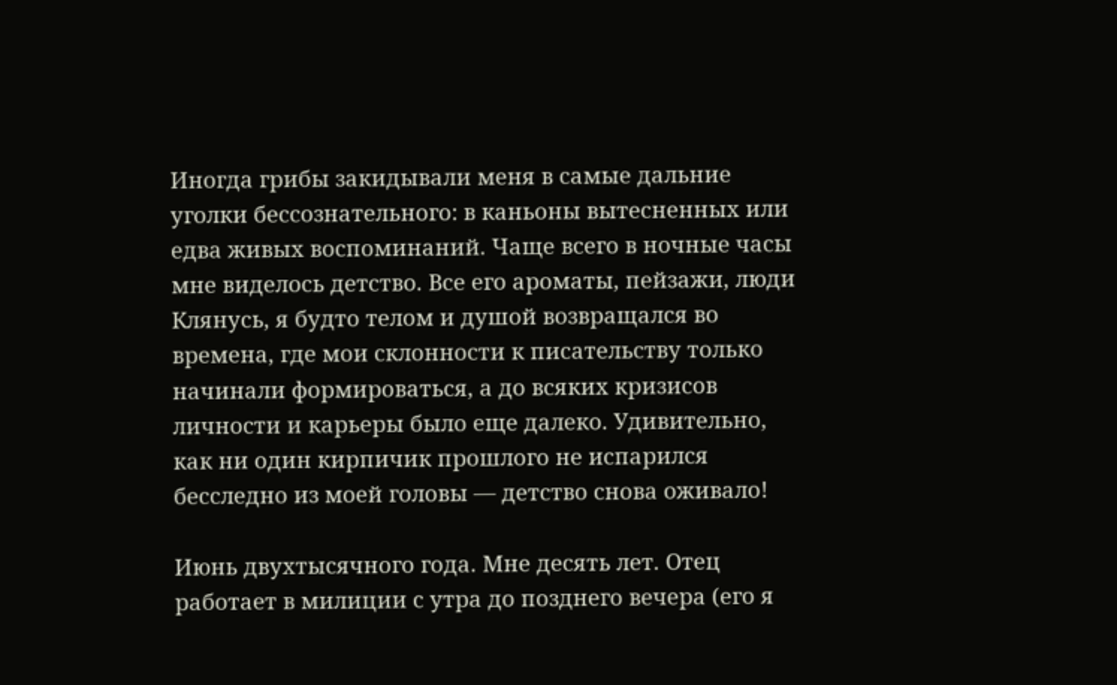Иногда грибы закидывали меня в самые дальние уголки бессознательного: в каньоны вытесненных или едва живых воспоминаний. Чаще всего в ночные часы мне виделось детство. Все его ароматы, пейзажи, люди Клянусь, я будто телом и душой возвращался во времена, где мои склонности к писательству только начинали формироваться, а до всяких кризисов личности и карьеры было еще далеко. Удивительно, как ни один кирпичик прошлого не испарился бесследно из моей головы — детство снова оживало!

Июнь двухтысячного года. Мне десять лет. Отец работает в милиции с утра до позднего вечера (его я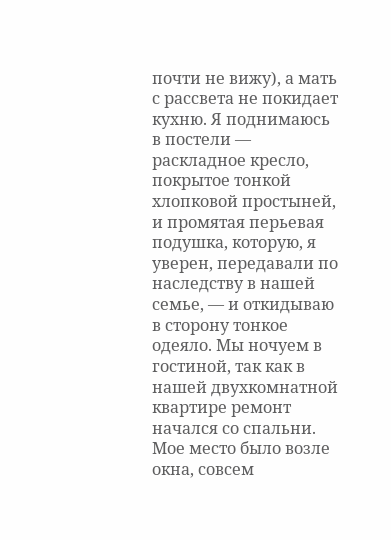почти не вижу), а мать с рассвета не покидает кухню. Я поднимаюсь в постели — раскладное кресло, покрытое тонкой хлопковой простыней, и промятая перьевая подушка, которую, я уверен, передавали по наследству в нашей семье, — и откидываю в сторону тонкое одеяло. Мы ночуем в гостиной, так как в нашей двухкомнатной квартире ремонт начался со спальни. Мое место было возле окна, совсем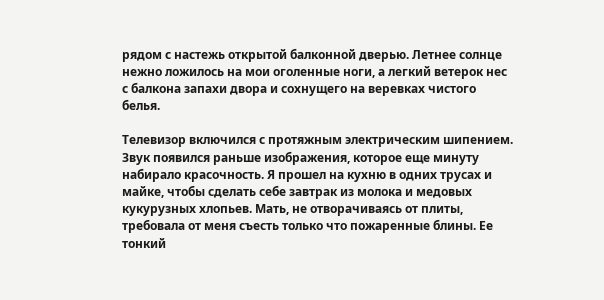рядом с настежь открытой балконной дверью. Летнее солнце нежно ложилось на мои оголенные ноги, а легкий ветерок нес с балкона запахи двора и сохнущего на веревках чистого белья.

Телевизор включился с протяжным электрическим шипением. Звук появился раньше изображения, которое еще минуту набирало красочность. Я прошел на кухню в одних трусах и майке, чтобы сделать себе завтрак из молока и медовых кукурузных хлопьев. Мать, не отворачиваясь от плиты, требовала от меня съесть только что пожаренные блины. Ее тонкий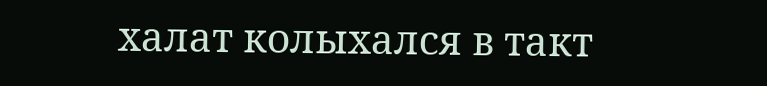халат колыхался в такт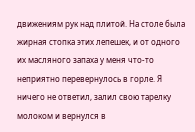движениям рук над плитой. На столе была жирная стопка этих лепешек, и от одного их масляного запаха у меня что-то неприятно перевернулось в горле. Я ничего не ответил, залил свою тарелку молоком и вернулся в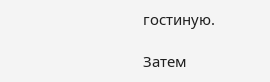гостиную.

Затем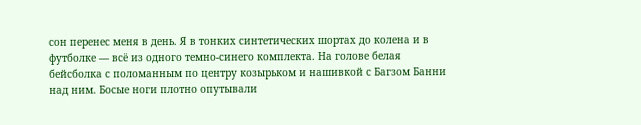сон перенес меня в день. Я в тонких синтетических шортах до колена и в футболке — всё из одного темно-синего комплекта. На голове белая бейсболка с поломанным по центру козырьком и нашивкой с Багзом Банни над ним. Босые ноги плотно опутывали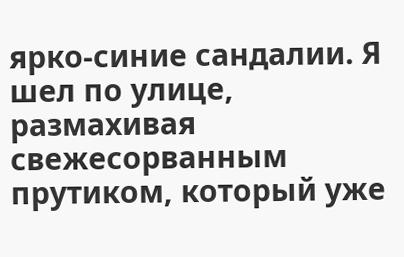ярко-синие сандалии. Я шел по улице, размахивая свежесорванным прутиком, который уже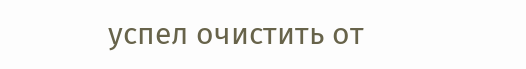успел очистить от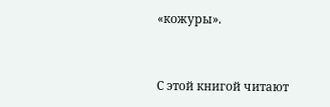«кожуры».


С этой книгой читают